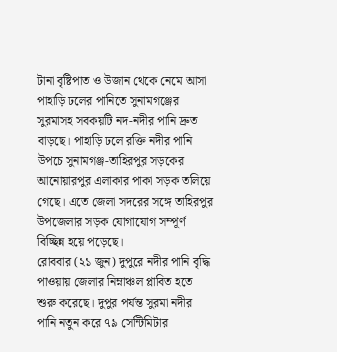টানা বৃষ্টিপাত ও উজান থেকে নেমে আসা পাহাড়ি ঢলের পানিতে সুনামগঞ্জের সুরমাসহ সবকয়টি নদ-নদীর পানি দ্রুত বাড়ছে। পাহাড়ি ঢলে রক্তি নদীর পানি উপচে সুনামগঞ্জ-তাহিরপুর সড়কের আনোয়ারপুর এলাকার পাকা সড়ক তলিয়ে গেছে। এতে জেলা সদরের সঙ্গে তাহিরপুর উপজেলার সড়ক যোগাযোগ সম্পূর্ণ বিচ্ছিন্ন হয়ে পড়েছে।
রোববার (২১ জুন) দুপুরে নদীর পানি বৃদ্ধি পাওয়ায় জেলার নিম্নাঞ্চল প্লাবিত হতে শুরু করেছে। দুপুর পর্যন্ত সুরমা নদীর পানি নতুন করে ৭৯ সেন্টিমিটার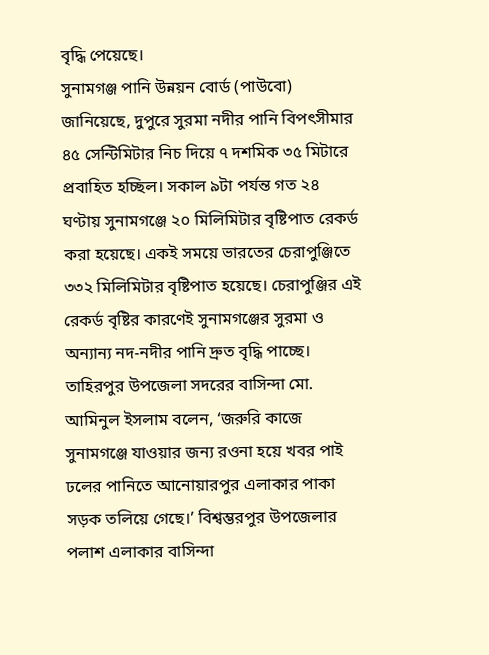বৃদ্ধি পেয়েছে।
সুনামগঞ্জ পানি উন্নয়ন বোর্ড (পাউবো) জানিয়েছে, দুপুরে সুরমা নদীর পানি বিপৎসীমার ৪৫ সেন্টিমিটার নিচ দিয়ে ৭ দশমিক ৩৫ মিটারে প্রবাহিত হচ্ছিল। সকাল ৯টা পর্যন্ত গত ২৪ ঘণ্টায় সুনামগঞ্জে ২০ মিলিমিটার বৃষ্টিপাত রেকর্ড করা হয়েছে। একই সময়ে ভারতের চেরাপুঞ্জিতে ৩৩২ মিলিমিটার বৃষ্টিপাত হয়েছে। চেরাপুঞ্জির এই রেকর্ড বৃষ্টির কারণেই সুনামগঞ্জের সুরমা ও অন্যান্য নদ-নদীর পানি দ্রুত বৃদ্ধি পাচ্ছে।
তাহিরপুর উপজেলা সদরের বাসিন্দা মো. আমিনুল ইসলাম বলেন, ‘জরুরি কাজে সুনামগঞ্জে যাওয়ার জন্য রওনা হয়ে খবর পাই ঢলের পানিতে আনোয়ারপুর এলাকার পাকা সড়ক তলিয়ে গেছে।’ বিশ্বম্ভরপুর উপজেলার পলাশ এলাকার বাসিন্দা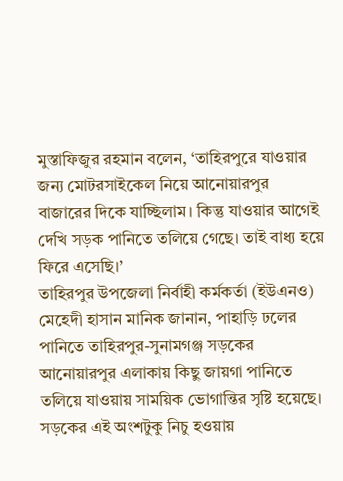মুস্তাফিজুর রহমান বলেন, ‘তাহিরপুরে যাওয়ার জন্য মোটরসাইকেল নিয়ে আনোয়ারপুর বাজারের দিকে যাচ্ছিলাম। কিন্তু যাওয়ার আগেই দেখি সড়ক পানিতে তলিয়ে গেছে। তাই বাধ্য হয়ে ফিরে এসেছি।’
তাহিরপুর উপজেলা নির্বাহী কর্মকর্তা (ইউএনও) মেহেদী হাসান মানিক জানান, পাহাড়ি ঢলের পানিতে তাহিরপুর-সুনামগঞ্জ সড়কের আনোয়ারপুর এলাকায় কিছু জায়গা পানিতে তলিয়ে যাওয়ায় সাময়িক ভোগান্তির সৃষ্টি হয়েছে। সড়কের এই অংশটুকু নিচু হওয়ায়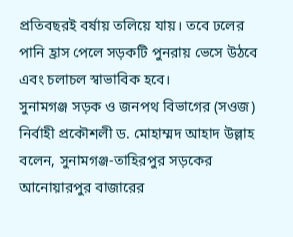প্রতিবছরই বর্ষায় তলিয়ে যায়। তবে ঢলের পানি হ্রাস পেলে সড়কটি পুনরায় ভেসে উঠবে এবং চলাচল স্বাভাবিক হবে।
সুনামগঞ্জ সড়ক ও জনপথ বিভাগের (সওজ) নির্বাহী প্রকৌশলী ড. মোহাম্মদ আহাদ উল্লাহ বলেন, সুনামগঞ্জ-তাহিরপুর সড়কের আনোয়ারপুর বাজারের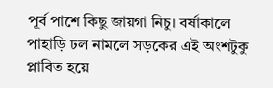পূর্ব পাশে কিছু জায়গা নিচু। বর্ষাকালে পাহাড়ি ঢল নামলে সড়কের এই অংশটুকু প্লাবিত হয়ে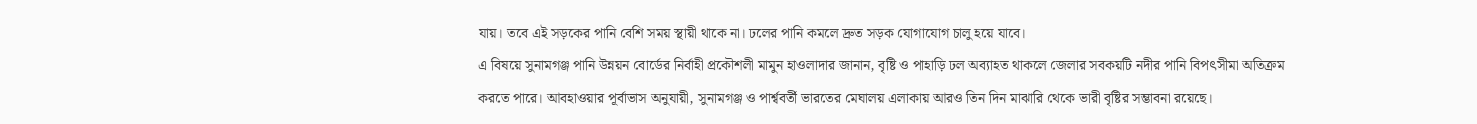যায়। তবে এই সড়কের পানি বেশি সময় স্থায়ী থাকে না। ঢলের পানি কমলে দ্রুত সড়ক যোগাযোগ চালু হয়ে যাবে।
এ বিষয়ে সুনামগঞ্জ পানি উন্নয়ন বোর্ডের নির্বাহী প্রকৌশলী মামুন হাওলাদার জানান, বৃষ্টি ও পাহাড়ি ঢল অব্যাহত থাকলে জেলার সবকয়টি নদীর পানি বিপৎসীমা অতিক্রম করতে পারে। আবহাওয়ার পূর্বাভাস অনুযায়ী, সুনামগঞ্জ ও পার্শ্ববর্তী ভারতের মেঘালয় এলাকায় আরও তিন দিন মাঝারি থেকে ভারী বৃষ্টির সম্ভাবনা রয়েছে।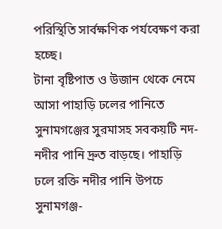পরিস্থিতি সার্বক্ষণিক পর্যবেক্ষণ করা হচ্ছে।
টানা বৃষ্টিপাত ও উজান থেকে নেমে আসা পাহাড়ি ঢলের পানিতে সুনামগঞ্জের সুরমাসহ সবকয়টি নদ-নদীর পানি দ্রুত বাড়ছে। পাহাড়ি ঢলে রক্তি নদীর পানি উপচে সুনামগঞ্জ-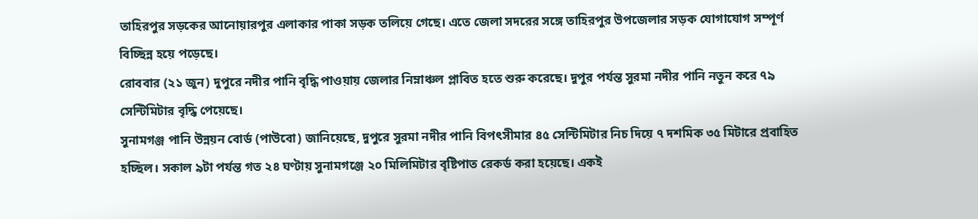তাহিরপুর সড়কের আনোয়ারপুর এলাকার পাকা সড়ক তলিয়ে গেছে। এতে জেলা সদরের সঙ্গে তাহিরপুর উপজেলার সড়ক যোগাযোগ সম্পূর্ণ বিচ্ছিন্ন হয়ে পড়েছে।
রোববার (২১ জুন) দুপুরে নদীর পানি বৃদ্ধি পাওয়ায় জেলার নিম্নাঞ্চল প্লাবিত হতে শুরু করেছে। দুপুর পর্যন্ত সুরমা নদীর পানি নতুন করে ৭৯ সেন্টিমিটার বৃদ্ধি পেয়েছে।
সুনামগঞ্জ পানি উন্নয়ন বোর্ড (পাউবো) জানিয়েছে, দুপুরে সুরমা নদীর পানি বিপৎসীমার ৪৫ সেন্টিমিটার নিচ দিয়ে ৭ দশমিক ৩৫ মিটারে প্রবাহিত হচ্ছিল। সকাল ৯টা পর্যন্ত গত ২৪ ঘণ্টায় সুনামগঞ্জে ২০ মিলিমিটার বৃষ্টিপাত রেকর্ড করা হয়েছে। একই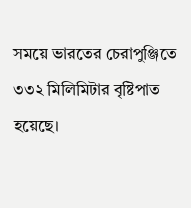সময়ে ভারতের চেরাপুঞ্জিতে ৩৩২ মিলিমিটার বৃষ্টিপাত হয়েছে।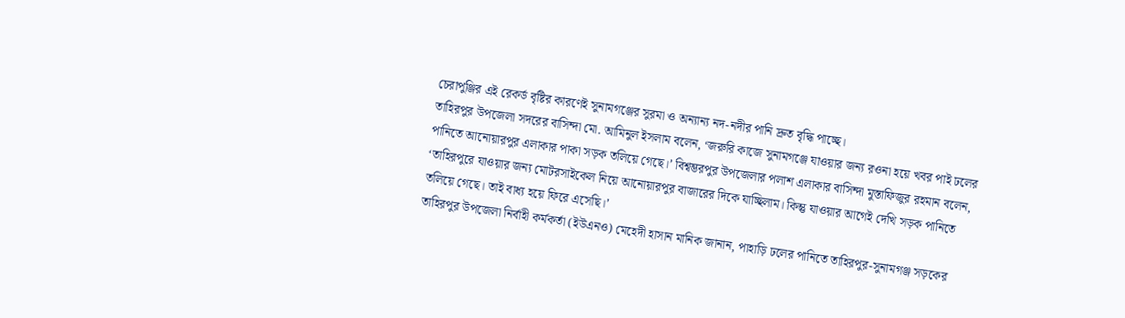চেরাপুঞ্জির এই রেকর্ড বৃষ্টির কারণেই সুনামগঞ্জের সুরমা ও অন্যান্য নদ-নদীর পানি দ্রুত বৃদ্ধি পাচ্ছে।
তাহিরপুর উপজেলা সদরের বাসিন্দা মো. আমিনুল ইসলাম বলেন, ‘জরুরি কাজে সুনামগঞ্জে যাওয়ার জন্য রওনা হয়ে খবর পাই ঢলের পানিতে আনোয়ারপুর এলাকার পাকা সড়ক তলিয়ে গেছে।’ বিশ্বম্ভরপুর উপজেলার পলাশ এলাকার বাসিন্দা মুস্তাফিজুর রহমান বলেন, ‘তাহিরপুরে যাওয়ার জন্য মোটরসাইকেল নিয়ে আনোয়ারপুর বাজারের দিকে যাচ্ছিলাম। কিন্তু যাওয়ার আগেই দেখি সড়ক পানিতে তলিয়ে গেছে। তাই বাধ্য হয়ে ফিরে এসেছি।’
তাহিরপুর উপজেলা নির্বাহী কর্মকর্তা (ইউএনও) মেহেদী হাসান মানিক জানান, পাহাড়ি ঢলের পানিতে তাহিরপুর-সুনামগঞ্জ সড়কের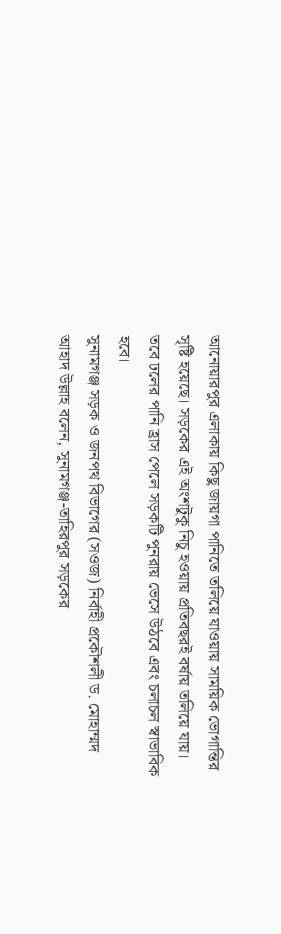আনোয়ারপুর এলাকায় কিছু জায়গা পানিতে তলিয়ে যাওয়ায় সাময়িক ভোগান্তির সৃষ্টি হয়েছে। সড়কের এই অংশটুকু নিচু হওয়ায় প্রতিবছরই বর্ষায় তলিয়ে যায়। তবে ঢলের পানি হ্রাস পেলে সড়কটি পুনরায় ভেসে উঠবে এবং চলাচল স্বাভাবিক হবে।
সুনামগঞ্জ সড়ক ও জনপথ বিভাগের (সওজ) নির্বাহী প্রকৌশলী ড. মোহাম্মদ আহাদ উল্লাহ বলেন, সুনামগঞ্জ-তাহিরপুর সড়কের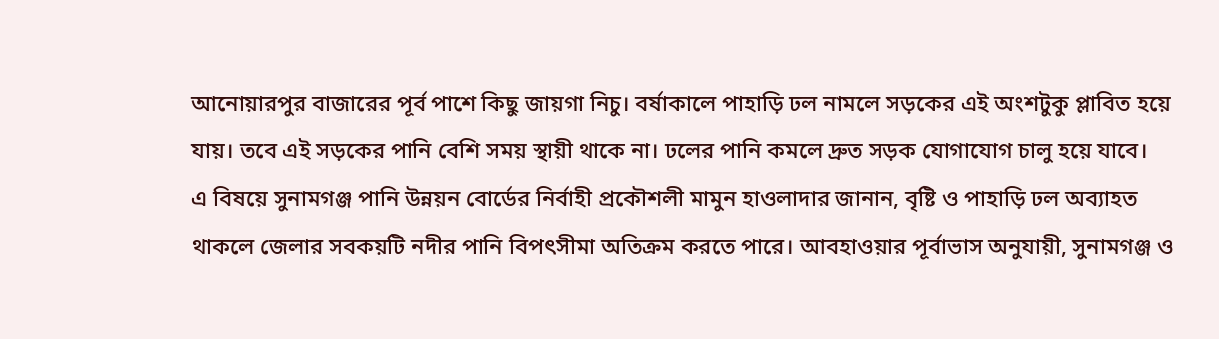আনোয়ারপুর বাজারের পূর্ব পাশে কিছু জায়গা নিচু। বর্ষাকালে পাহাড়ি ঢল নামলে সড়কের এই অংশটুকু প্লাবিত হয়ে যায়। তবে এই সড়কের পানি বেশি সময় স্থায়ী থাকে না। ঢলের পানি কমলে দ্রুত সড়ক যোগাযোগ চালু হয়ে যাবে।
এ বিষয়ে সুনামগঞ্জ পানি উন্নয়ন বোর্ডের নির্বাহী প্রকৌশলী মামুন হাওলাদার জানান, বৃষ্টি ও পাহাড়ি ঢল অব্যাহত থাকলে জেলার সবকয়টি নদীর পানি বিপৎসীমা অতিক্রম করতে পারে। আবহাওয়ার পূর্বাভাস অনুযায়ী, সুনামগঞ্জ ও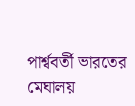পার্শ্ববর্তী ভারতের মেঘালয়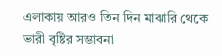এলাকায় আরও তিন দিন মাঝারি থেকে ভারী বৃষ্টির সম্ভাবনা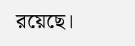রয়েছে।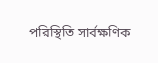পরিস্থিতি সার্বক্ষণিক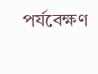পর্যবেক্ষণ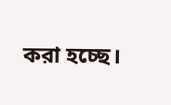করা হচ্ছে।